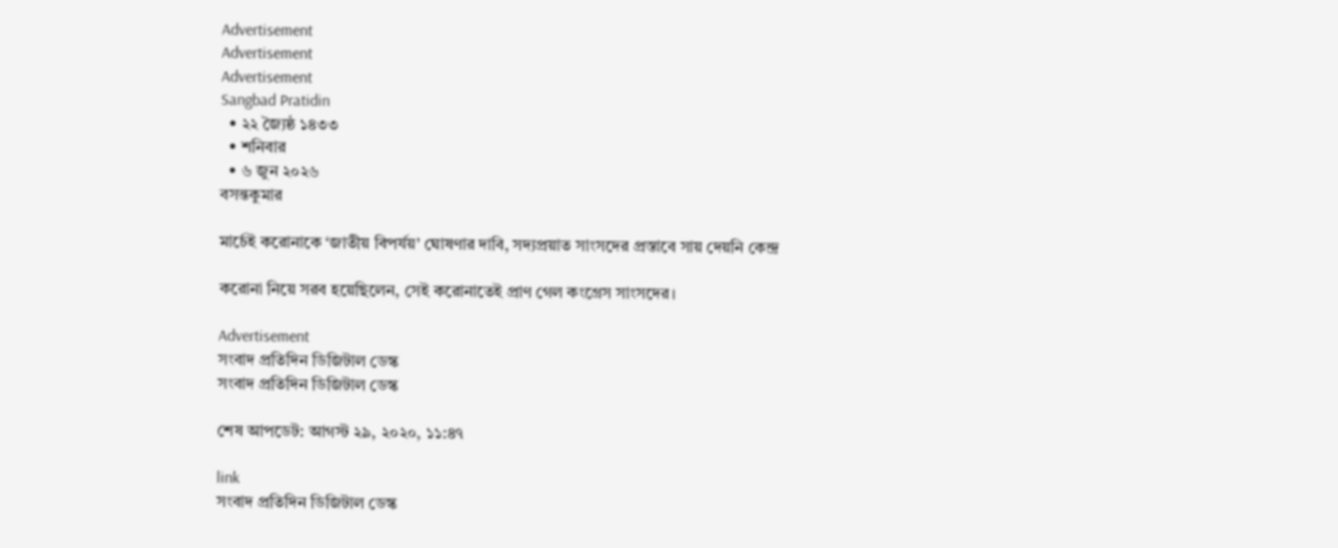Advertisement
Advertisement
Advertisement
Sangbad Pratidin
  • ২২ জ্যৈষ্ঠ ১৪৩৩
  • শনিবার
  • ৬ জুন ২০২৬
বসন্তকুমার

মার্চেই করোনাকে ‘জাতীয় বিপর্যয়’ ঘোষণার দাবি, সদ্যপ্রয়াত সাংসদের প্রস্তাবে সায় দেয়নি কেন্দ্র

করোনা নিয়ে সরব হয়েছিলেন, সেই করোনাতেই প্রাণ গেল কংগ্রেস সাংসদের।

Advertisement
সংবাদ প্রতিদিন ডিজিটাল ডেস্ক
সংবাদ প্রতিদিন ডিজিটাল ডেস্ক

শেষ আপডেট: আগস্ট ২৯, ২০২০, ১১:৪৭

link
সংবাদ প্রতিদিন ডিজিটাল ডেস্ক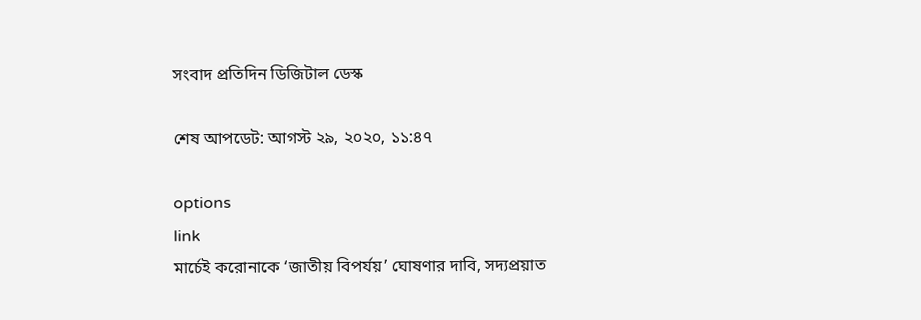সংবাদ প্রতিদিন ডিজিটাল ডেস্ক

শেষ আপডেট: আগস্ট ২৯, ২০২০, ১১:৪৭

options
link
মার্চেই করোনাকে ‘জাতীয় বিপর্যয়’ ঘোষণার দাবি, সদ্যপ্রয়াত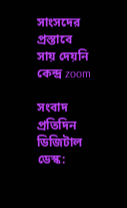সাংসদের প্রস্তাবে সায় দেয়নি কেন্দ্র zoom

সংবাদ প্রতিদিন ডিজিটাল ডেস্ক: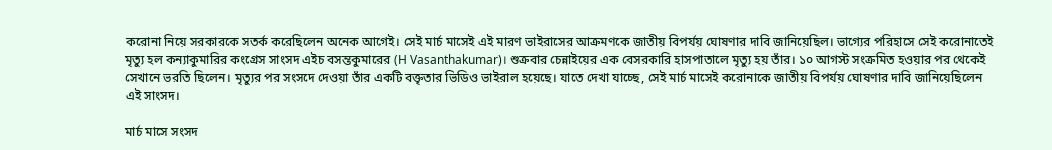করোনা নিয়ে সরকারকে সতর্ক করেছিলেন অনেক আগেই। সেই মার্চ মাসেই এই মারণ ভাইরাসের আক্রমণকে জাতীয় বিপর্যয় ঘোষণার দাবি জানিয়েছিল। ভাগ্যের পরিহাসে সেই করোনাতেই মৃত্যু হল কন্যাকুমারির কংগ্রেস সাংসদ এইচ বসন্তকুমারের (H Vasanthakumar)। শুক্রবার চেন্নাইয়ের এক বেসরকারি হাসপাতালে মৃত্যু হয় তাঁর। ১০ আগস্ট সংক্রমিত হওয়ার পর থেকেই সেখানে ভরতি ছিলেন। মৃত্যুর পর সংসদে দেওয়া তাঁর একটি বক্তৃতার ভিডিও ভাইরাল হয়েছে। যাতে দেখা যাচ্ছে, সেই মার্চ মাসেই করোনাকে জাতীয় বিপর্যয় ঘোষণার দাবি জানিয়েছিলেন এই সাংসদ।

মার্চ মাসে সংসদ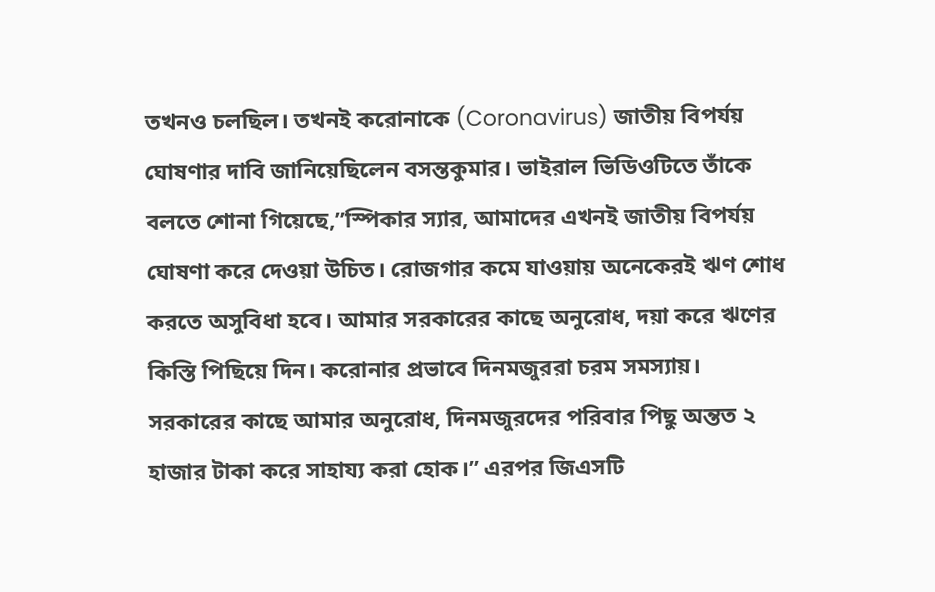তখনও চলছিল। তখনই করোনাকে (Coronavirus) জাতীয় বিপর্যয় ঘোষণার দাবি জানিয়েছিলেন বসন্তকুমার। ভাইরাল ভিডিওটিতে তাঁকে বলতে শোনা গিয়েছে,”স্পিকার স্যার, আমাদের এখনই জাতীয় বিপর্যয় ঘোষণা করে দেওয়া উচিত। রোজগার কমে যাওয়ায় অনেকেরই ঋণ শোধ করতে অসুবিধা হবে। আমার সরকারের কাছে অনুরোধ, দয়া করে ঋণের কিস্তি পিছিয়ে দিন। করোনার প্রভাবে দিনমজুররা চরম সমস্যায়। সরকারের কাছে আমার অনুরোধ, দিনমজুরদের পরিবার পিছু অন্তত ২ হাজার টাকা করে সাহায্য করা হোক।” এরপর জিএসটি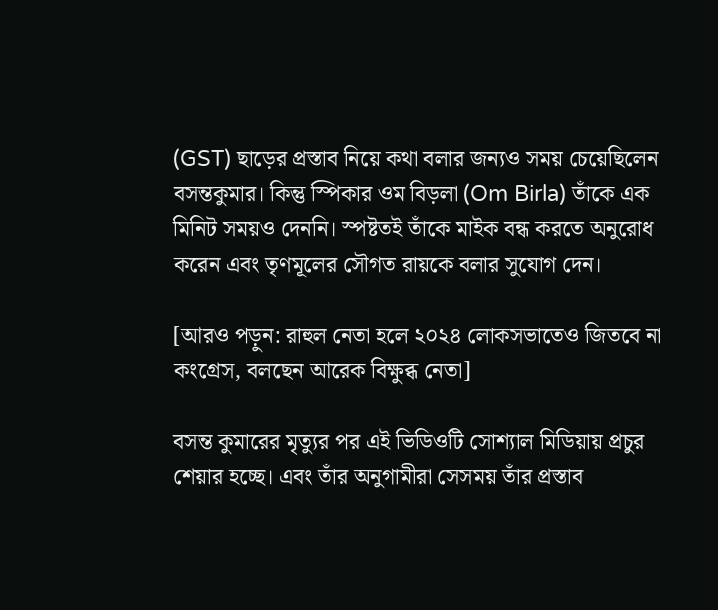(GST) ছাড়ের প্রস্তাব নিয়ে কথা বলার জন্যও সময় চেয়েছিলেন বসন্তকুমার। কিন্তু স্পিকার ওম বিড়লা (Om Birla) তাঁকে এক মিনিট সময়ও দেননি। স্পষ্টতই তাঁকে মাইক বন্ধ করতে অনুরোধ করেন এবং তৃণমূলের সৌগত রায়কে বলার সুযোগ দেন।

[আরও পড়ুন: রাহুল নেতা হলে ২০২৪ লোকসভাতেও জিতবে না কংগ্রেস, বলছেন আরেক বিক্ষুব্ধ নেতা]

বসন্ত কুমারের মৃত্যুর পর এই ভিডিওটি সোশ্যাল মিডিয়ায় প্রচুর শেয়ার হচ্ছে। এবং তাঁর অনুগামীরা সেসময় তাঁর প্রস্তাব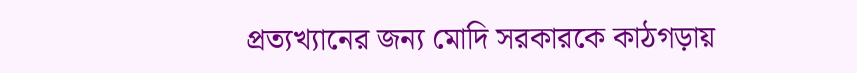প্রত্যখ্যানের জন্য মোদি সরকারকে কাঠগড়ায়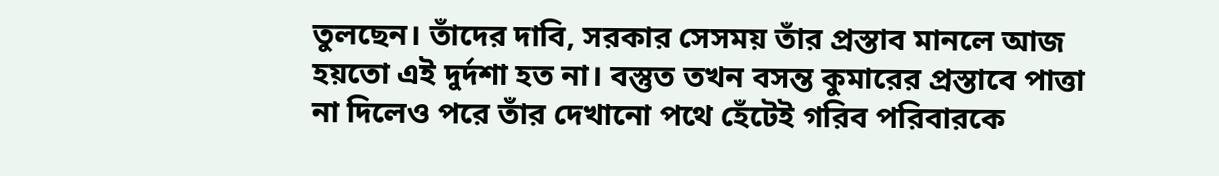তুলছেন। তাঁদের দাবি, সরকার সেসময় তাঁর প্রস্তাব মানলে আজ হয়তো এই দুর্দশা হত না। বস্তুত তখন বসন্ত কুমারের প্রস্তাবে পাত্তা না দিলেও পরে তাঁর দেখানো পথে হেঁটেই গরিব পরিবারকে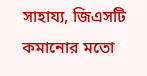সাহায্য, জিএসটি কমানোর মতো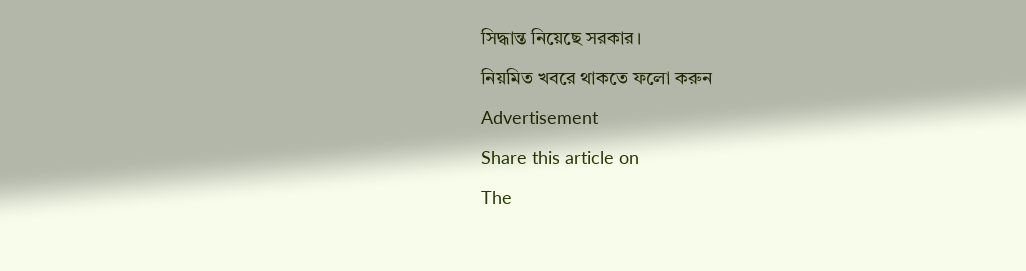সিদ্ধান্ত নিয়েছে সরকার।

নিয়মিত খবরে থাকতে ফলো করুন

Advertisement

Share this article on

The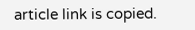article link is copied.